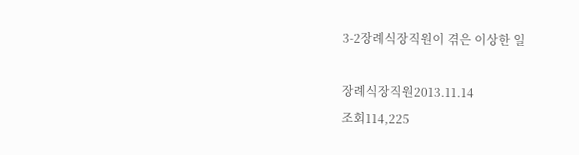3-2장례식장직원이 겪은 이상한 일

장례식장직원2013.11.14
조회114,225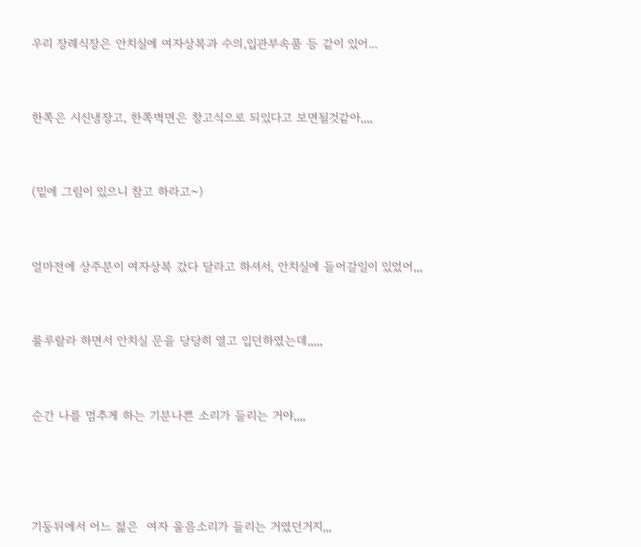우리 장례식장은 안치실에 여자상복과 수의,입관부속품 등 같이 있어...



한쪽은 시신냉장고, 한쪽벽면은 창고식으로 되있다고 보면될것같아,,,,



(밑에 그림이 있으니 참고 하라고~)



얼마전에 상주분이 여자상복 갔다 달라고 하셔서, 안치실에 들어갈일이 있었어,,,



룰루랄라 하면서 안치실 문을 당당히 열고 입던하였는데,,,,,



순간 나를 멈추게 하는 기분나쁜 소리가 들리는 거야,,,,





기둥뒤에서 어느 젊은  여자 울음소리가 들리는 거였던거지,,,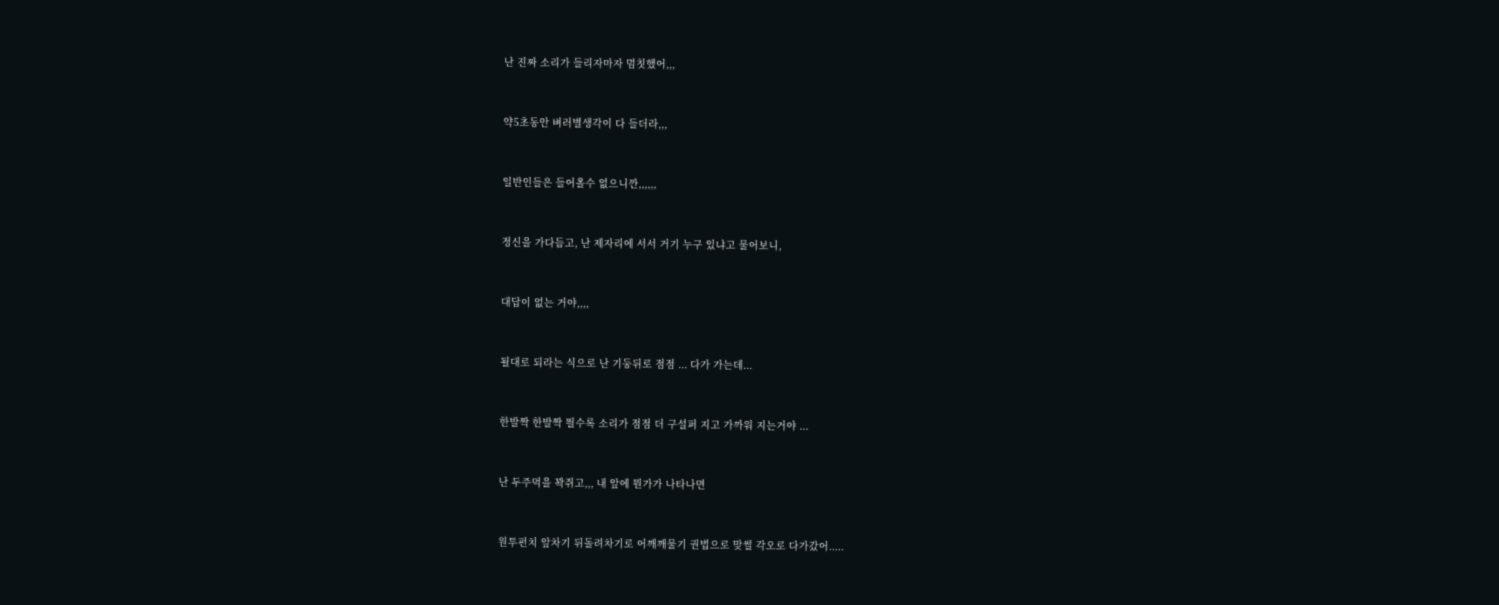난 진짜 소리가 들리자마자 멈칫했어,,,



약5초동안 벼러별생각이 다 들더라,,,



일반인들은 들어올수 없으니깐,,,,,,



정신을 가다듬고, 난 제자리에 서서 거기 누구 있냐고 물어보니,



대답이 없는 거야,,,,



될대로 되라는 식으로 난 기둥뒤로 점점 ... 다가 가는데...



한발짝 한발짝 띌수록 소리가 점점 더 구설퍼 지고 가까워 지는거야 ...



난 두주먹을 꽉쥐고,,, 내 앞에 뭔가가 나타나면



원투펀치 앞차기 뒤돌려차기로 어깨깨물기 권법으로 맞썰 각오로 다가갔어.....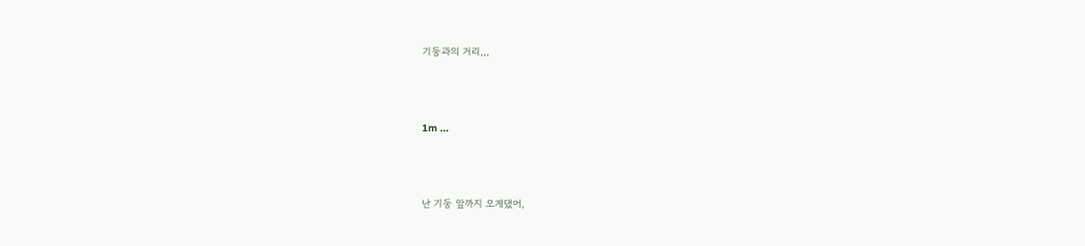기둥과의 거리,,,



1m ...



난 기둥 앞까지 오게댔어,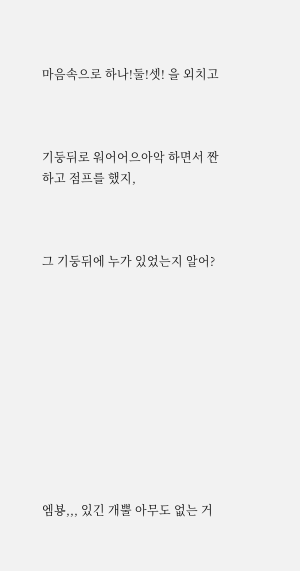마음속으로 하나!둘!셋! 을 외치고



기둥뒤로 워어어으아악 하면서 짠 하고 점프를 했지,



그 기둥뒤에 누가 있었는지 알어?











엠뵹,,, 있긴 개뿔 아무도 없는 거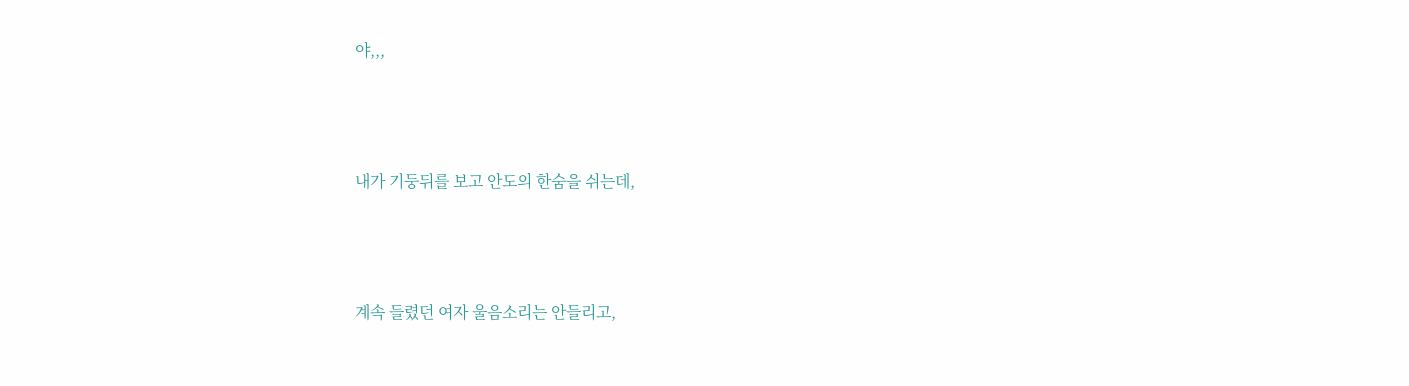야,,,



내가 기둥뒤를 보고 안도의 한숨을 쉬는데,



계속 들렸던 여자 울음소리는 안들리고,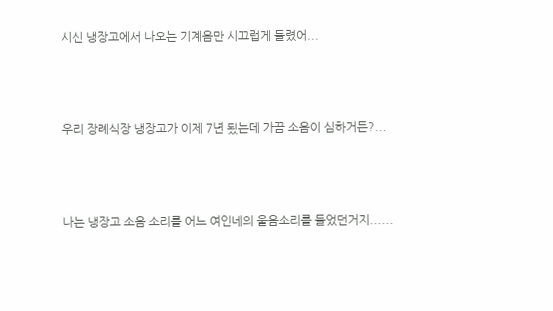시신 냉장고에서 나오는 기계음만 시끄럽게 들렸어...



우리 장례식장 냉장고가 이제 7년 됬는데 가끔 소음이 심하거든?...



나는 냉장고 소음 소리를 어느 여인네의 울음소리를 들었던거지......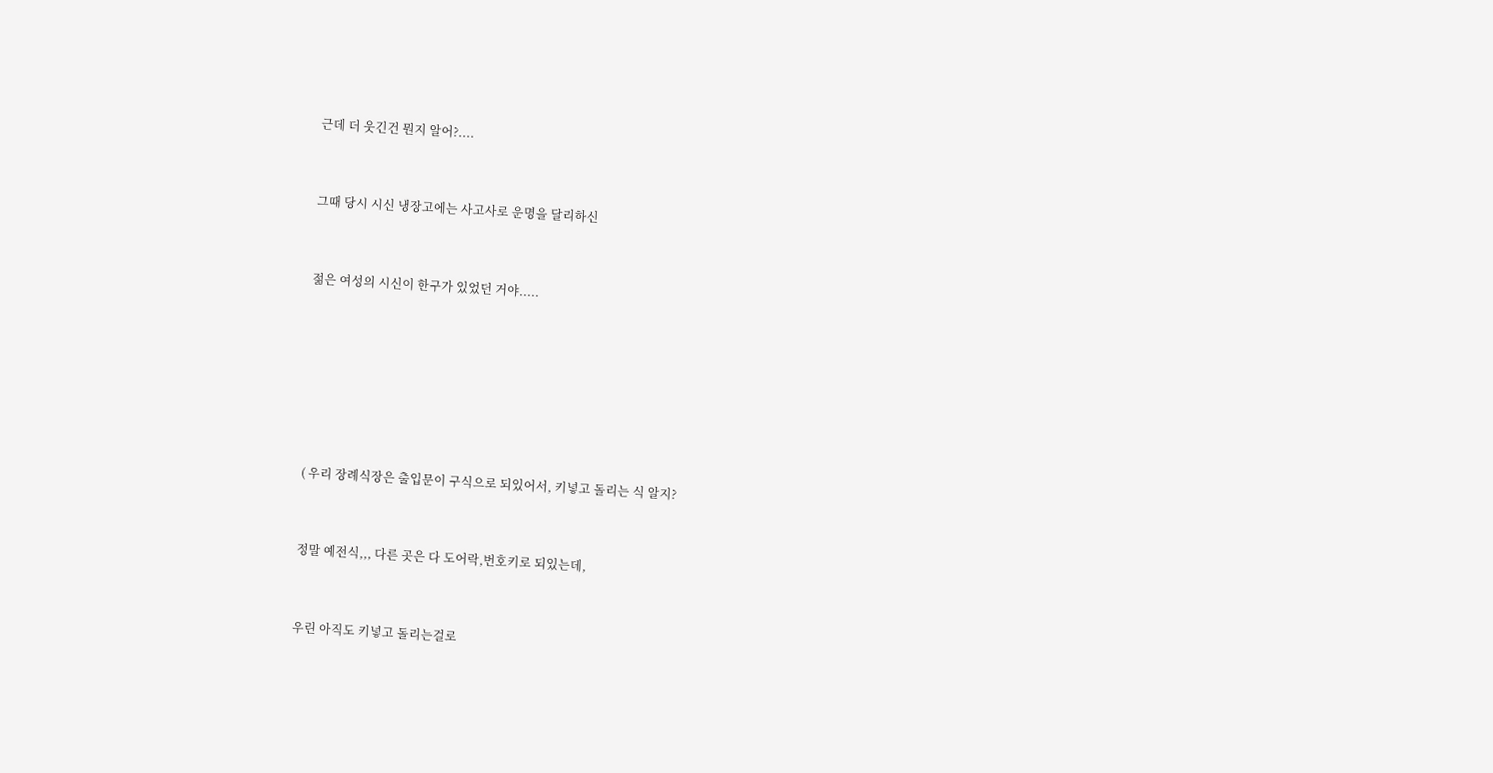근데 더 웃긴건 뭔지 알어?....



그때 당시 시신 냉장고에는 사고사로 운명을 달리하신



젊은 여성의 시신이 한구가 있었던 거야.....









( 우리 장례식장은 출입문이 구식으로 되있어서, 키넣고 돌리는 식 알지?



정말 예전식,,, 다른 곳은 다 도어락,번호키로 되있는데,



우린 아직도 키넣고 돌리는걸로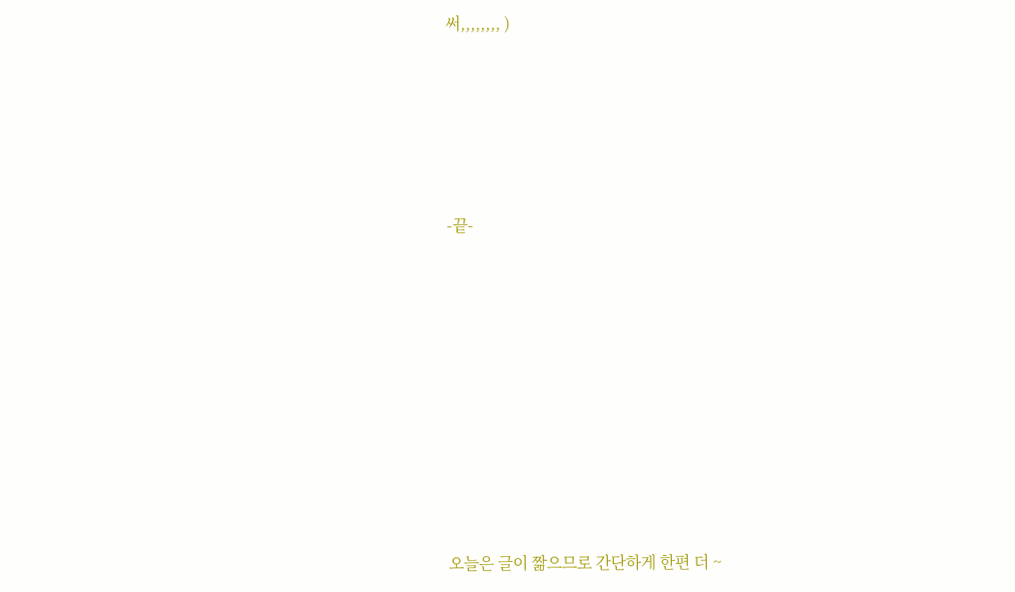써,,,,,,,, )





-끝-









오늘은 글이 짦으므로 간단하게 한편 더 ~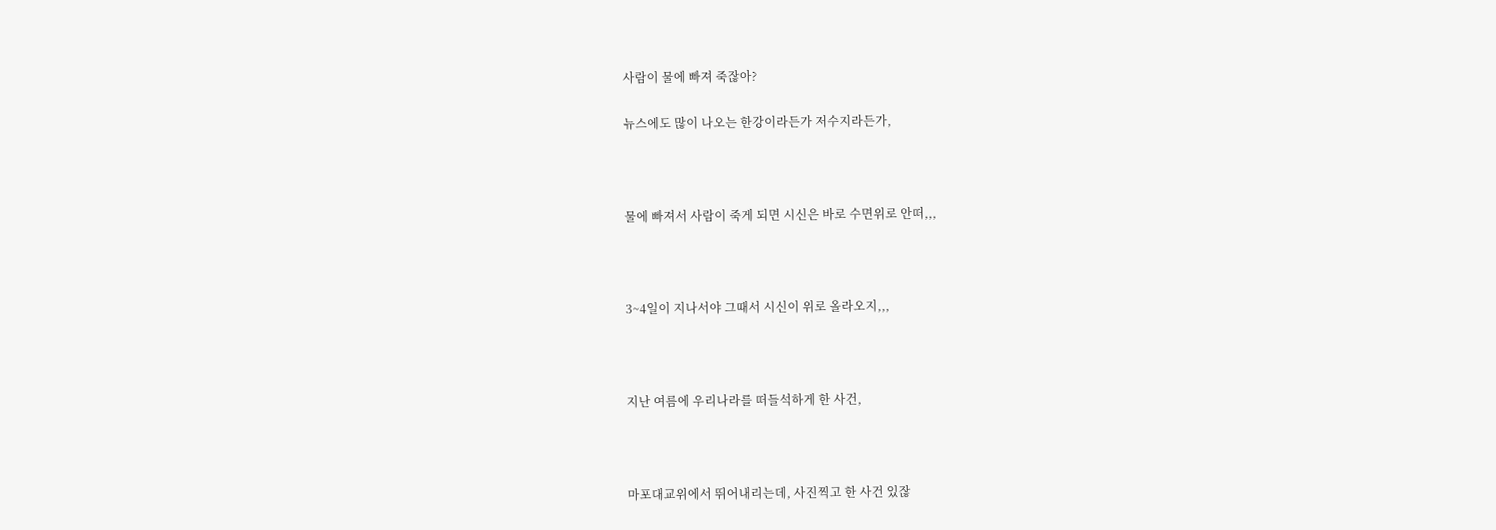사람이 물에 빠져 죽잖아?

뉴스에도 많이 나오는 한강이라든가 저수지라든가,



물에 빠져서 사람이 죽게 되면 시신은 바로 수면위로 안떠,,,



3~4일이 지나서야 그때서 시신이 위로 올라오지,,,



지난 여름에 우리나라를 떠들석하게 한 사건,



마포대교위에서 뛰어내리는데, 사진찍고 한 사건 있잖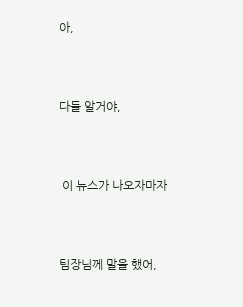아,



다들 알거야,



 이 뉴스가 나오자마자



팀장님께 말을 했어,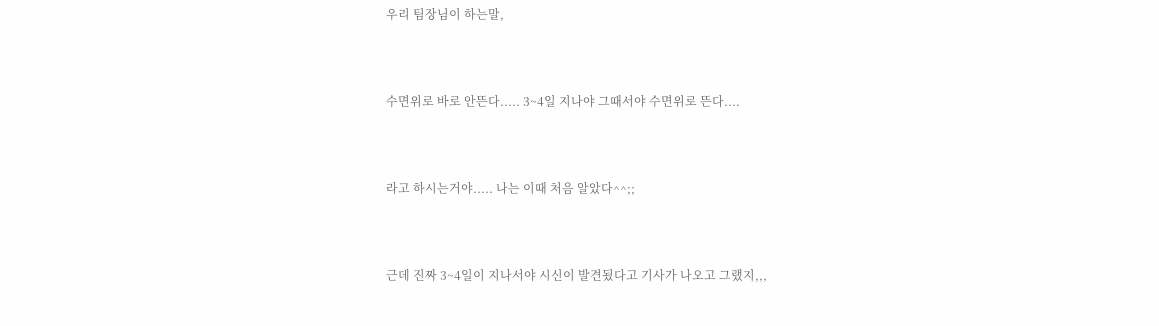우리 팀장님이 하는말,



수면위로 바로 안뜬다..... 3~4일 지나야 그때서야 수면위로 뜬다....



라고 하시는거야..... 나는 이때 처음 알았다^^;;



근데 진짜 3~4일이 지나서야 시신이 발견됬다고 기사가 나오고 그랬지,,,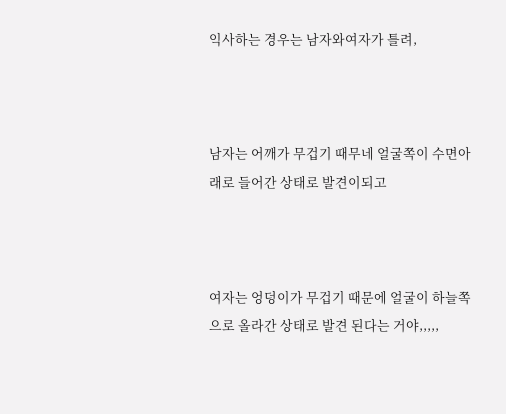익사하는 경우는 남자와여자가 틀려,



남자는 어깨가 무겁기 때무네 얼굴쪽이 수면아래로 들어간 상태로 발견이되고



여자는 엉덩이가 무겁기 때문에 얼굴이 하늘쪽으로 올라간 상태로 발견 된다는 거야,,,,,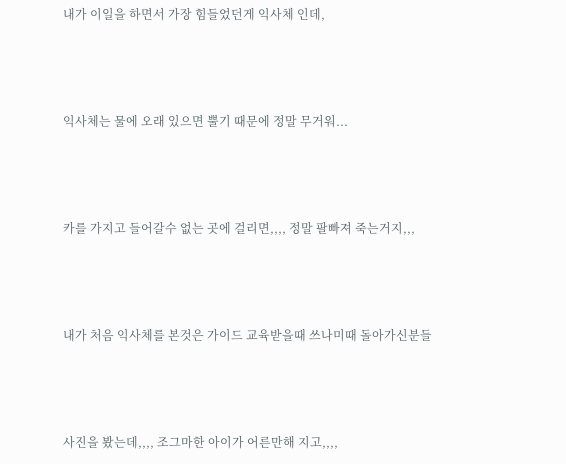내가 이일을 하면서 가장 힘들었던게 익사체 인데,



익사체는 물에 오래 있으면 뿔기 때문에 정말 무거워...



카를 가지고 들어갈수 없는 곳에 걸리면,,,, 정말 팔빠져 죽는거지,,,



내가 처음 익사체를 본것은 가이드 교육받을때 쓰나미때 돌아가신분들



사진을 봤는데,,,, 조그마한 아이가 어른만해 지고,,,,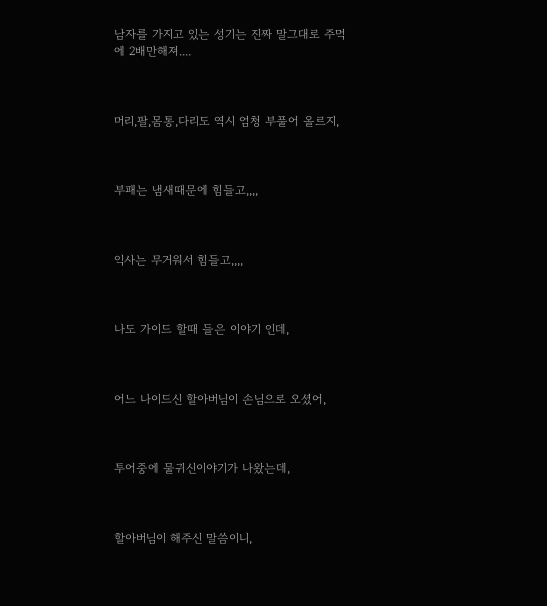남자를 가지고 있는 성기는 진짜 말그대로 주먹에 2배만해져....



머리,팔,몸통,다리도 역시 엄청 부풀어 올르지,



부패는 냄새때문에 힘들고,,,,



익사는 무거워서 힘들고,,,,



나도 가이드 할때 들은 이야기 인데,



어느 나이드신 할아버님이 손님으로 오셨어,



투어중에 물귀신이야기가 나왔는데,



할아버님이 해주신 말씀이니,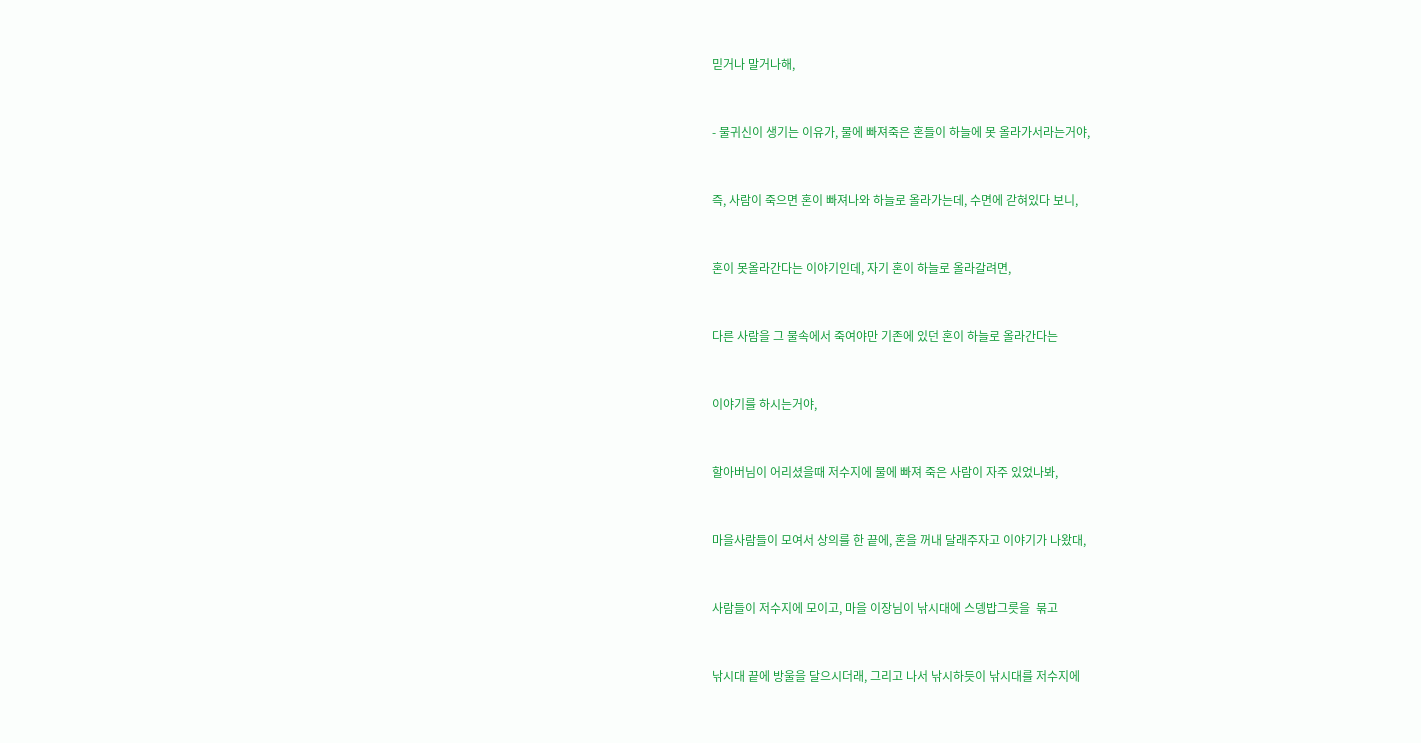믿거나 말거나해,



- 물귀신이 생기는 이유가, 물에 빠져죽은 혼들이 하늘에 못 올라가서라는거야,



즉, 사람이 죽으면 혼이 빠져나와 하늘로 올라가는데, 수면에 갇혀있다 보니,



혼이 못올라간다는 이야기인데, 자기 혼이 하늘로 올라갈려면,



다른 사람을 그 물속에서 죽여야만 기존에 있던 혼이 하늘로 올라간다는



이야기를 하시는거야,



할아버님이 어리셨을때 저수지에 물에 빠져 죽은 사람이 자주 있었나봐,



마을사람들이 모여서 상의를 한 끝에, 혼을 꺼내 달래주자고 이야기가 나왔대,



사람들이 저수지에 모이고, 마을 이장님이 낚시대에 스뎅밥그릇을  묶고



낚시대 끝에 방울을 달으시더래, 그리고 나서 낚시하듯이 낚시대를 저수지에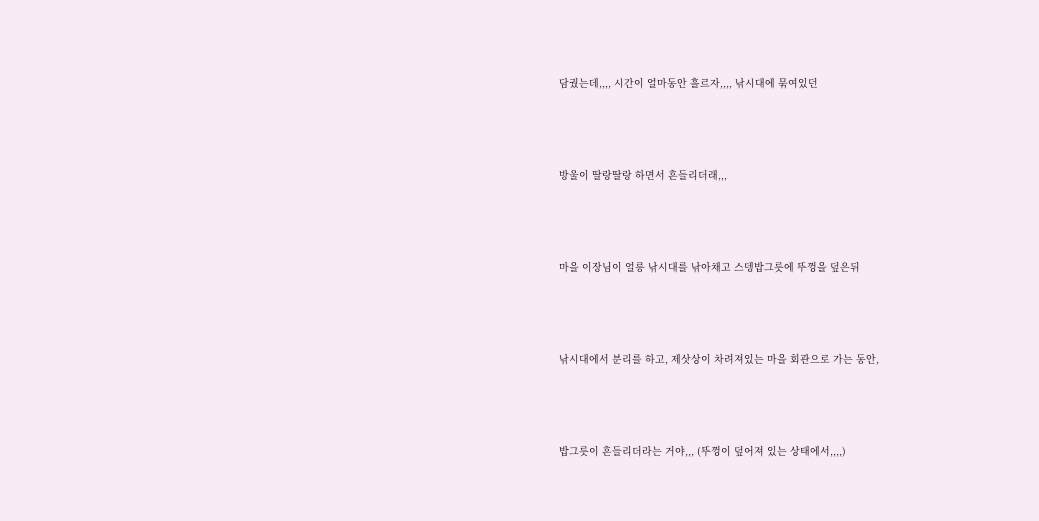담궜는데,,,, 시간이 얼마동안 흘르자,,,, 낚시대에 묶여있던



방울이 딸랑딸랑 하면서 흔들리더래,,,



마을 이장님이 얼릉 낚시대를 낚아채고 스뎅밥그릇에 뚜껑을 덮은뒤



낚시대에서 분리를 하고, 제삿상이 차려져있는 마을 회관으로 가는 동안,



밥그릇이 흔들리더라는 거야,,, (뚜껑이 덮어져 있는 상태에서,,,,)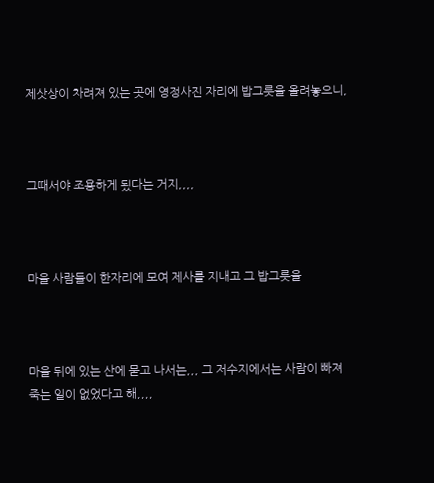제삿상이 차려져 있는 곳에 영정사진 자리에 밥그릇을 올려놓으니,



그때서야 조용하게 됬다는 거지,,,,



마을 사람들이 한자리에 모여 제사를 지내고 그 밥그릇을



마을 뒤에 있는 산에 묻고 나서는,,, 그 저수지에서는 사람이 빠져 죽는 일이 없었다고 해,,,,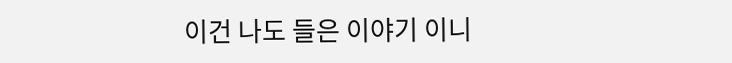이건 나도 들은 이야기 이니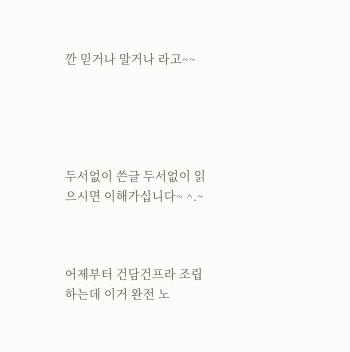깐 믿거나 말거나 라고~~





두서없이 쓴글 두서없이 읽으시면 이해가십니다~ ^.~



어제부터 건담건프라 조립하는데 이거 완전 노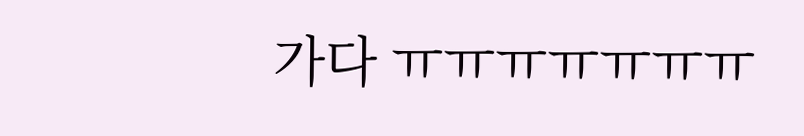가다 ㅠㅠㅠㅠㅠㅠㅠ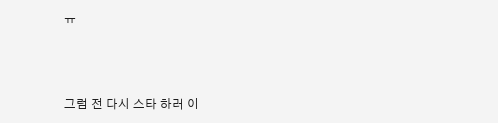ㅠ



그럼 전 다시 스타 하러 이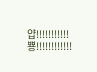얍!!!!!!!!!!! 뿅!!!!!!!!!!!!